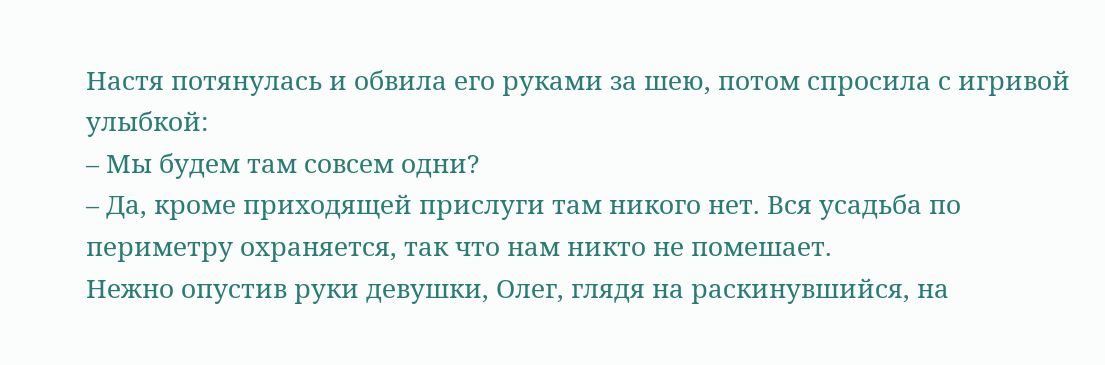Настя потянулась и обвила его руками за шею, потом спросила с игривой улыбкой:
– Мы будем там совсем одни?
– Да, кроме приходящей прислуги там никого нет. Вся усадьба по периметру охраняется, так что нам никто не помешает.
Нежно опустив руки девушки, Олег, глядя на раскинувшийся, на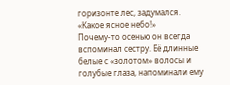горизонте лес, задумался. «Какое ясное небо!»
Почему-то осенью он всегда вспоминал сестру. Её длинные белые с «золотом» волосы и голубые глаза, напоминали ему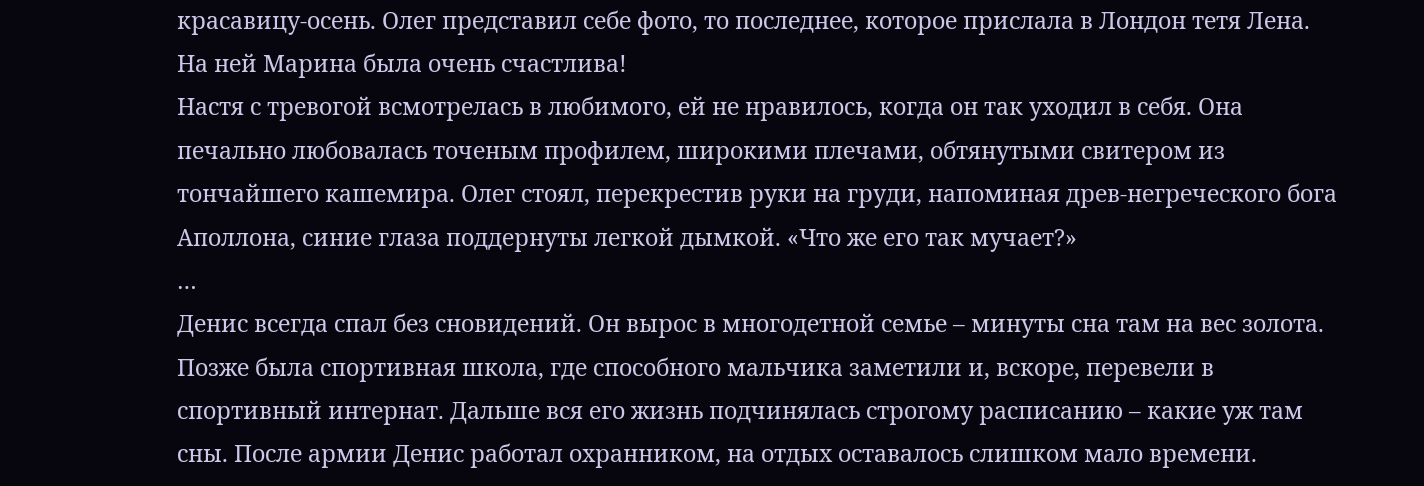красавицу-осень. Олег представил себе фото, то последнее, которое прислала в Лондон тетя Лена. На ней Марина была очень счастлива!
Настя с тревогой всмотрелась в любимого, ей не нравилось, когда он так уходил в себя. Она печально любовалась точеным профилем, широкими плечами, обтянутыми свитером из тончайшего кашемира. Олег стоял, перекрестив руки на груди, напоминая древ-негреческого бога Аполлона, синие глаза поддернуты легкой дымкой. «Что же его так мучает?»
…
Денис всегда спал без сновидений. Он вырос в многодетной семье – минуты сна там на вес золота. Позже была спортивная школа, где способного мальчика заметили и, вскоре, перевели в спортивный интернат. Дальше вся его жизнь подчинялась строгому расписанию – какие уж там сны. После армии Денис работал охранником, на отдых оставалось слишком мало времени.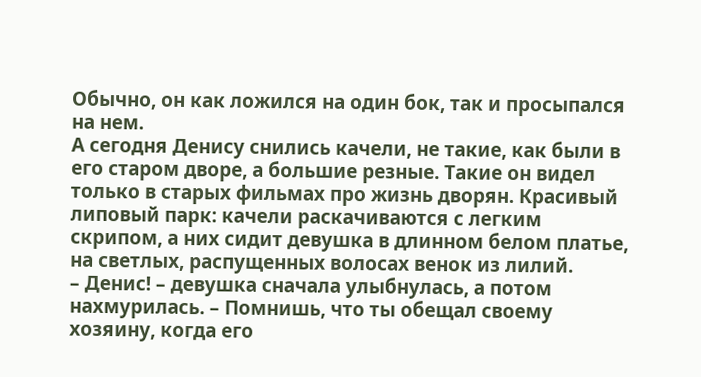Обычно, он как ложился на один бок, так и просыпался на нем.
А сегодня Денису снились качели, не такие, как были в его старом дворе, а большие резные. Такие он видел только в старых фильмах про жизнь дворян. Красивый липовый парк: качели раскачиваются с легким скрипом, а них сидит девушка в длинном белом платье, на светлых, распущенных волосах венок из лилий.
– Денис! – девушка сначала улыбнулась, а потом нахмурилась. – Помнишь, что ты обещал своему хозяину, когда его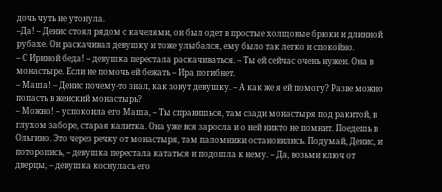дочь чуть не утонула.
–Да! – Денис стоял рядом с качелями, он был одет в простые холщовые брюки и длинной рубахе. Он раскачивал девушку и тоже улыбался, ему было так легко и спокойно.
– С Ириной беда! – девушка перестала раскачиваться. – Ты ей сейчас очень нужен. Она в монастыре. Если не помочь ей бежать – Ира погибнет.
– Маша! – Денис почему-то знал, как зовут девушку. – А как же я ей помогу? Разве можно попасть в женский монастырь?
– Можно! – успокоила его Маша, – Ты справишься, там сзади монастыря под ракитой, в глухом заборе, старая калитка. Она уже вся заросла и о ней никто не помнит. Поедешь в Ольгино. Это через речку от монастыря, там паломники остановились. Подумай, Денис, и поторопись, – девушка перестала кататься и подошла к нему. – Да, возьми ключ от дверцы, – девушка коснулась его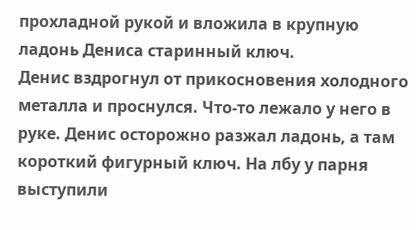прохладной рукой и вложила в крупную ладонь Дениса старинный ключ.
Денис вздрогнул от прикосновения холодного металла и проснулся. Что-то лежало у него в руке. Денис осторожно разжал ладонь, а там короткий фигурный ключ. На лбу у парня выступили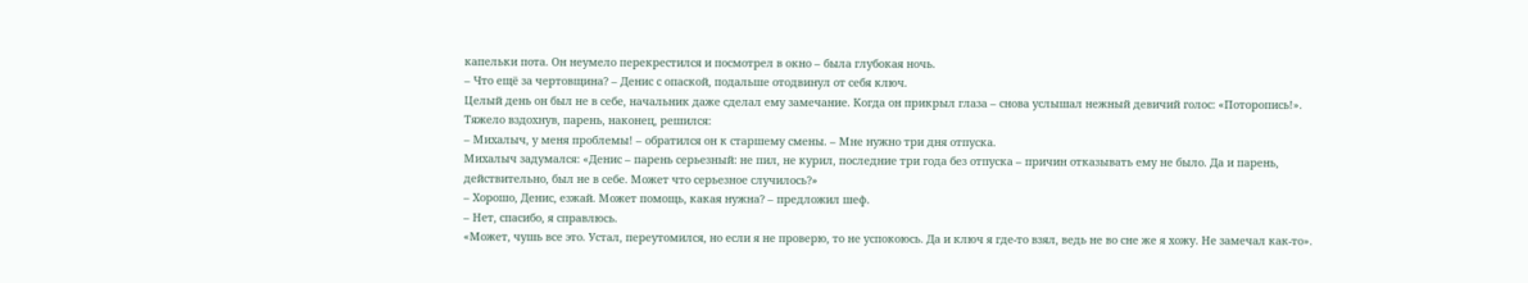капельки пота. Он неумело перекрестился и посмотрел в окно – была глубокая ночь.
– Что ещё за чертовщина? – Денис с опаской, подальше отодвинул от себя ключ.
Целый день он был не в себе, начальник даже сделал ему замечание. Когда он прикрыл глаза – снова услышал нежный девичий голос: «Поторопись!». Тяжело вздохнув, парень, наконец, решился:
– Михалыч, у меня проблемы! – обратился он к старшему смены. – Мне нужно три дня отпуска.
Михалыч задумался: «Денис – парень серьезный: не пил, не курил, последние три года без отпуска – причин отказывать ему не было. Да и парень, действительно, был не в себе. Может что серьезное случилось?»
– Хорошо, Денис, езжай. Может помощь, какая нужна? – предложил шеф.
– Нет, спасибо, я справлюсь.
«Может, чушь все это. Устал, переутомился, но если я не проверю, то не успокоюсь. Да и ключ я где-то взял, ведь не во сне же я хожу. Не замечал как-то».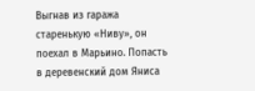Выгнав из гаража старенькую «Ниву», он поехал в Марьино. Попасть в деревенский дом Яниса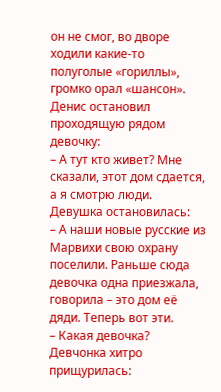он не смог, во дворе ходили какие-то полуголые «гориллы», громко орал «шансон». Денис остановил проходящую рядом девочку:
– А тут кто живет? Мне сказали, этот дом сдается, а я смотрю люди.
Девушка остановилась:
– А наши новые русские из Марвихи свою охрану поселили. Раньше сюда девочка одна приезжала, говорила – это дом её дяди. Теперь вот эти.
– Какая девочка?
Девчонка хитро прищурилась: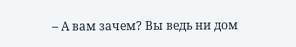– А вам зачем? Вы ведь ни дом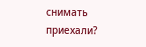снимать приехали?